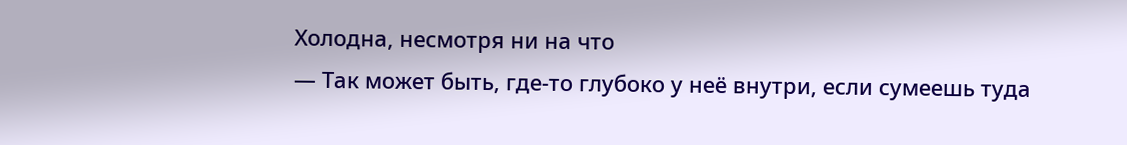Холодна, несмотря ни на что
— Так может быть, где-то глубоко у неё внутри, если сумеешь туда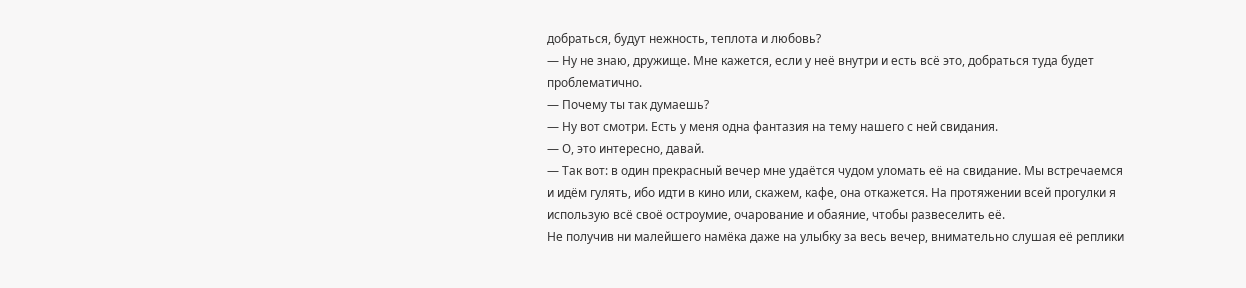добраться, будут нежность, теплота и любовь?
— Ну не знаю, дружище. Мне кажется, если у неё внутри и есть всё это, добраться туда будет проблематично.
— Почему ты так думаешь?
— Ну вот смотри. Есть у меня одна фантазия на тему нашего с ней свидания.
— О, это интересно, давай.
— Так вот: в один прекрасный вечер мне удаётся чудом уломать её на свидание. Мы встречаемся и идём гулять, ибо идти в кино или, скажем, кафе, она откажется. На протяжении всей прогулки я использую всё своё остроумие, очарование и обаяние, чтобы развеселить её.
Не получив ни малейшего намёка даже на улыбку за весь вечер, внимательно слушая её реплики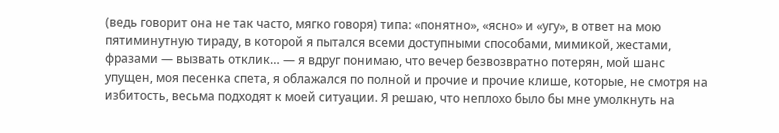(ведь говорит она не так часто, мягко говоря) типа: «понятно», «ясно» и «угу», в ответ на мою пятиминутную тираду, в которой я пытался всеми доступными способами, мимикой, жестами, фразами — вызвать отклик… — я вдруг понимаю, что вечер безвозвратно потерян, мой шанс упущен, моя песенка спета, я облажался по полной и прочие и прочие клише, которые, не смотря на избитость, весьма подходят к моей ситуации. Я решаю, что неплохо было бы мне умолкнуть на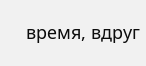время, вдруг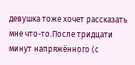девушка тоже хочет рассказать мне что-то.После тридцати минут напряжённого (с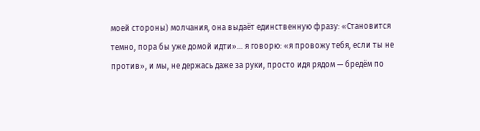моей стороны) молчания, она выдаёт единственную фразу: «Становится темно, пора бы уже домой идти»… я говорю: «я провожу тебя, если ты не против», и мы, не держась даже за руки, просто идя рядом — бредём по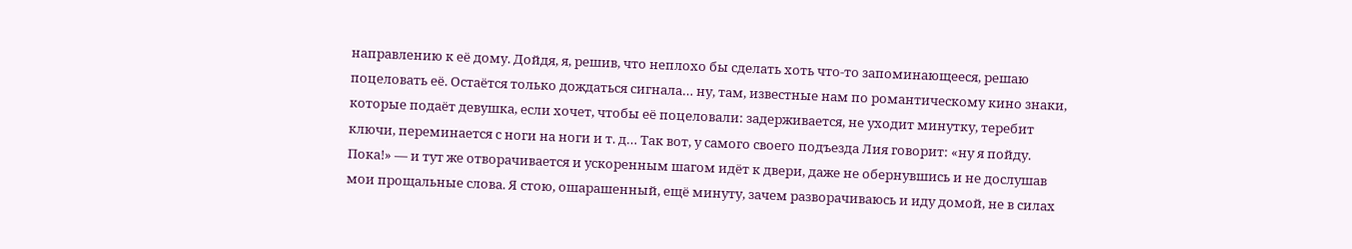направлению к её дому. Дойдя, я, решив, что неплохо бы сделать хоть что-то запоминающееся, решаю поцеловать её. Остаётся только дождаться сигнала… ну, там, известные нам по романтическому кино знаки, которые подаёт девушка, если хочет, чтобы её поцеловали: задерживается, не уходит минутку, теребит ключи, переминается с ноги на ноги и т. д… Так вот, у самого своего подъезда Лия говорит: «ну я пойду. Пока!» — и тут же отворачивается и ускоренным шагом идёт к двери, даже не обернувшись и не дослушав мои прощальные слова. Я стою, ошарашенный, ещё минуту, зачем разворачиваюсь и иду домой, не в силах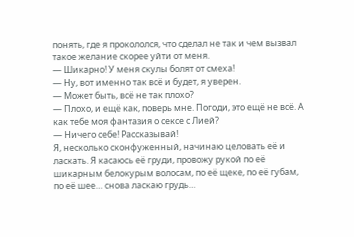понять, где я прокололся, что сделал не так и чем вызвал такое желание скорее уйти от меня.
— Шикарно! У меня скулы болят от смеха!
— Ну, вот именно так всё и будет, я уверен.
— Может быть, всё не так плохо?
— Плохо, и ещё как, поверь мне. Погоди, это ещё не всё. А как тебе моя фантазия о сексе с Лией?
— Ничего себе! Рассказывай!
Я, несколько сконфуженный, начинаю целовать её и ласкать. Я касаюсь её груди, провожу рукой по её шикарным белокурым волосам, по её щеке, по её губам, по её шее… снова ласкаю грудь…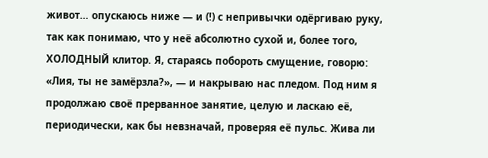живот… опускаюсь ниже — и (!) с непривычки одёргиваю руку, так как понимаю, что у неё абсолютно сухой и, более того, ХОЛОДНЫЙ клитор. Я, стараясь побороть смущение, говорю: «Лия, ты не замёрзла?», — и накрываю нас пледом. Под ним я продолжаю своё прерванное занятие, целую и ласкаю её, периодически, как бы невзначай, проверяя её пульс. Жива ли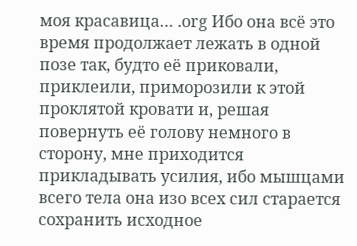моя красавица… .оrg Ибо она всё это время продолжает лежать в одной позе так, будто её приковали, приклеили, приморозили к этой проклятой кровати и, решая повернуть её голову немного в сторону, мне приходится прикладывать усилия, ибо мышцами всего тела она изо всех сил старается сохранить исходное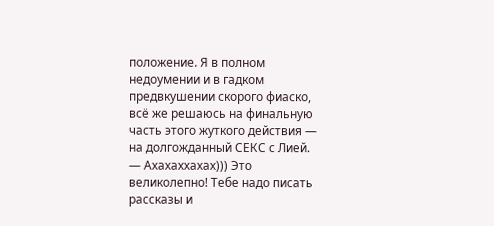положение. Я в полном недоумении и в гадком предвкушении скорого фиаско, всё же решаюсь на финальную часть этого жуткого действия — на долгожданный СЕКС с Лией.
— Ахахаххахах))) Это великолепно! Тебе надо писать рассказы и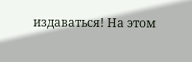издаваться! На этом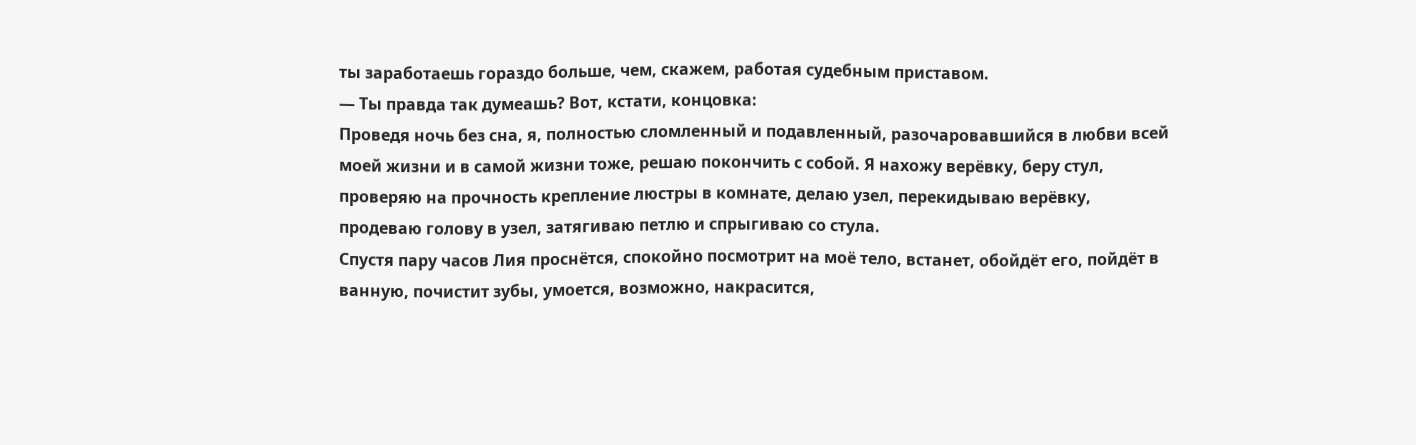ты заработаешь гораздо больше, чем, скажем, работая судебным приставом.
— Ты правда так думеашь? Вот, кстати, концовка:
Проведя ночь без сна, я, полностью сломленный и подавленный, разочаровавшийся в любви всей моей жизни и в самой жизни тоже, решаю покончить с собой. Я нахожу верёвку, беру стул, проверяю на прочность крепление люстры в комнате, делаю узел, перекидываю верёвку, продеваю голову в узел, затягиваю петлю и спрыгиваю со стула.
Спустя пару часов Лия проснётся, спокойно посмотрит на моё тело, встанет, обойдёт его, пойдёт в ванную, почистит зубы, умоется, возможно, накрасится,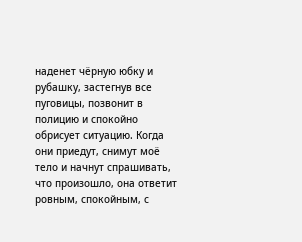наденет чёрную юбку и рубашку, застегнув все пуговицы, позвонит в полицию и спокойно обрисует ситуацию. Когда они приедут, снимут моё тело и начнут спрашивать, что произошло, она ответит ровным, спокойным, с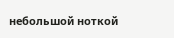небольшой ноткой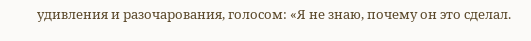удивления и разочарования, голосом: «Я не знаю, почему он это сделал.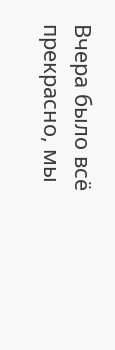Вчера было всё прекрасно, мы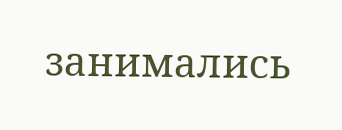занимались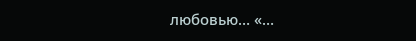любовью… «…